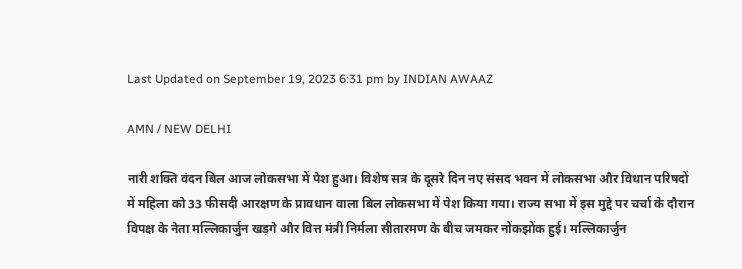Last Updated on September 19, 2023 6:31 pm by INDIAN AWAAZ

AMN / NEW DELHI

नारी शक्ति वंदन बिल आज लोकसभा में पेश हुआ। विशेष सत्र के दूसरे दिन नए संसद भवन में लोकसभा और विधान परिषदों में महिला को 33 फीसदी आरक्षण के प्रावधान वाला बिल लोकसभा में पेश किया गया। राज्य सभा में इस मुद्दे पर चर्चा के दौरान विपक्ष के नेता मल्लिकार्जुन खड़गे और वित्त मंत्री निर्मला सीतारमण के बीच जमकर नोंकझोंक हुई। मल्लिकार्जुन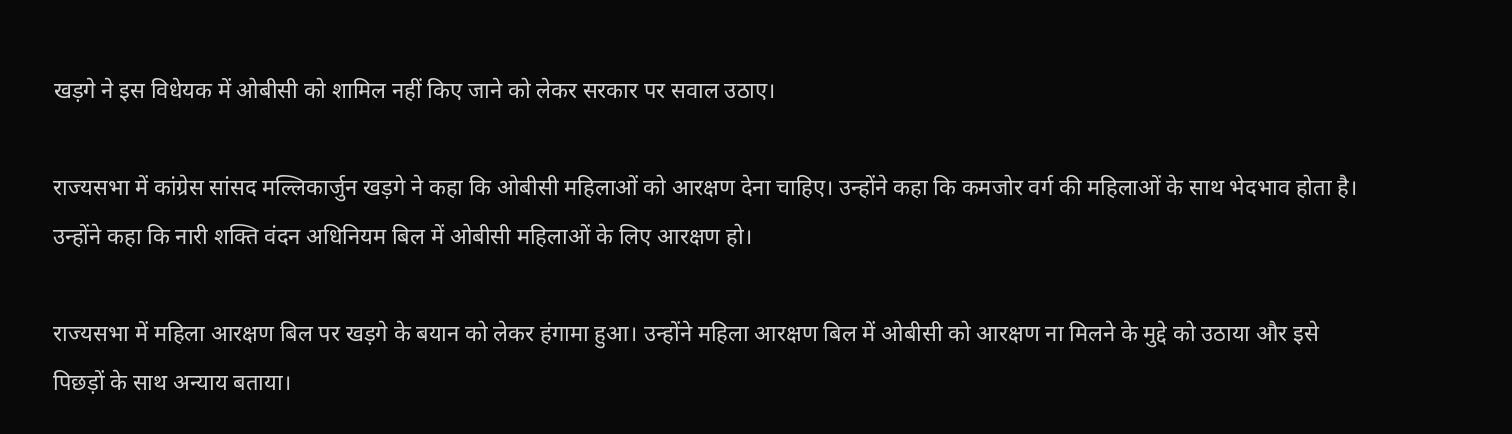खड़गे ने इस विधेयक में ओबीसी को शामिल नहीं किए जाने को लेकर सरकार पर सवाल उठाए।

राज्यसभा में कांग्रेस सांसद मल्लिकार्जुन खड़गे ने कहा कि ओबीसी महिलाओं को आरक्षण देना चाहिए। उन्होंने कहा कि कमजोर वर्ग की महिलाओं के साथ भेदभाव होता है। उन्होंने कहा कि नारी शक्ति वंदन अधिनियम बिल में ओबीसी महिलाओं के लिए आरक्षण हो।

राज्यसभा में महिला आरक्षण बिल पर खड़गे के बयान को लेकर हंगामा हुआ। उन्होंने महिला आरक्षण बिल में ओबीसी को आरक्षण ना मिलने के मुद्दे को उठाया और इसे पिछड़ों के साथ अन्याय बताया।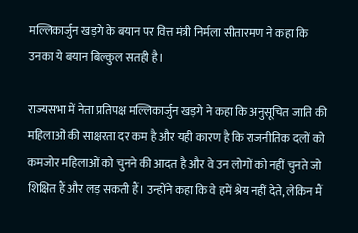मल्लिकार्जुन खड़गे के बयान पर वित्त मंत्री निर्मला सीतारमण ने कहा कि उनका ये बयान बिल्कुल सतही है।

राज्यसभा में नेता प्रतिपक्ष मल्लिकार्जुन खड़गे ने कहा कि अनुसूचित जाति की महिलाओं की साक्षरता दर कम है और यही कारण है कि राजनीतिक दलों को कमजोर महिलाओं को चुनने की आदत है और वे उन लोगों को नहीं चुनते जो शिक्षित हैं और लड़ सकती हैं। उन्होंने कहा कि वे हमें श्रेय नहीं देते, लेकिन मैं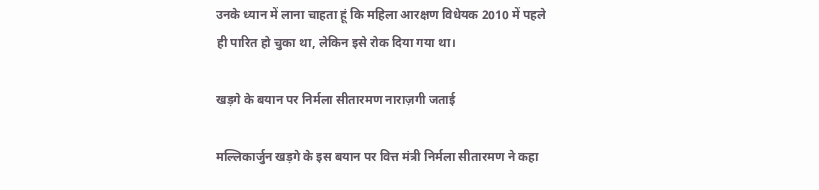उनके ध्यान में लाना चाहता हूं कि महिला आरक्षण विधेयक 2010 में पहले ही पारित हो चुका था, लेकिन इसे रोक दिया गया था।

खड़गे के बयान पर निर्मला सीतारमण नाराज़गी जताई

मल्लिकार्जुन खड़गे के इस बयान पर वित्त मंत्री निर्मला सीतारमण ने कहा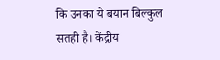कि उनका ये बयान बिल्कुल सतही है। केंद्रीय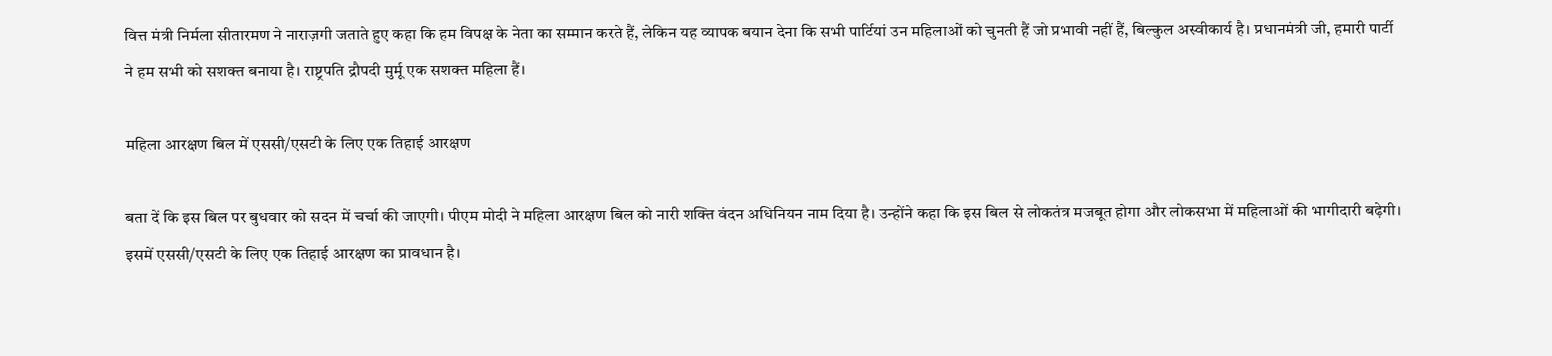वित्त मंत्री निर्मला सीतारमण ने नाराज़गी जताते हुए कहा कि हम विपक्ष के नेता का सम्मान करते हैं, लेकिन यह व्यापक बयान देना कि सभी पार्टियां उन महिलाओं को चुनती हैं जो प्रभावी नहीं हैं, बिल्कुल अस्वीकार्य है। प्रधानमंत्री जी, हमारी पार्टी ने हम सभी को सशक्त बनाया है। राष्ट्रपति द्रौपदी मुर्मू एक सशक्त महिला हैं।

महिला आरक्षण बिल में एससी/एसटी के लिए एक तिहाई आरक्षण

बता दें कि इस बिल पर बुधवार को सदन में चर्चा की जाएगी। पीएम मोदी ने महिला आरक्षण बिल को नारी शक्ति वंदन अधिनियन नाम दिया है। उन्होंने कहा कि इस बिल से लोकतंत्र मजबूत होगा और लोकसभा में महिलाओं की भागीदारी बढ़ेगी। इसमें एससी/एसटी के लिए एक तिहाई आरक्षण का प्रावधान है।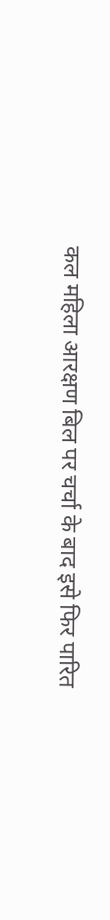कल महिला आरक्षण बिल पर चर्चा के बाद इसे फिर पारित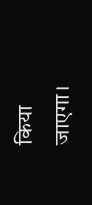किया जाएगा।